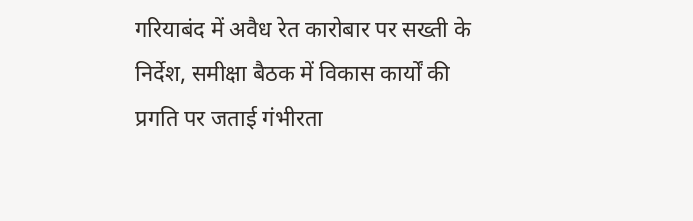गरियाबंद में अवैध रेत कारोबार पर सख्ती के निर्देश, समीक्षा बैठक में विकास कार्यों की प्रगति पर जताई गंभीरता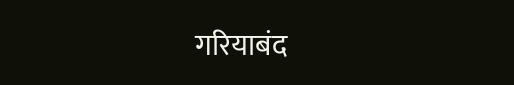गरियाबंद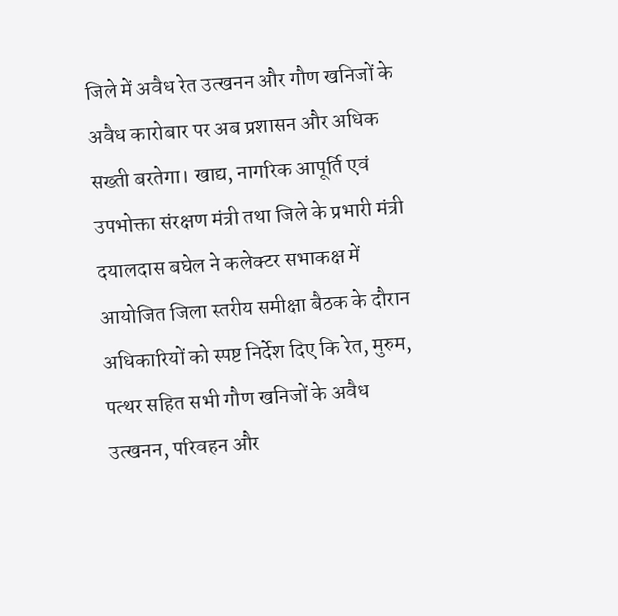जिले में अवैध रेत उत्खनन और गौण खनिजों के अवैध कारोबार पर अब प्रशासन और अधिक सख्ती बरतेगा। खाद्य, नागरिक आपूर्ति एवं उपभोक्ता संरक्षण मंत्री तथा जिले के प्रभारी मंत्री दयालदास बघेल ने कलेक्टर सभाकक्ष में आयोजित जिला स्तरीय समीक्षा बैठक के दौरान अधिकारियों को स्पष्ट निर्देश दिए कि रेत, मुरुम, पत्थर सहित सभी गौण खनिजों के अवैध उत्खनन, परिवहन और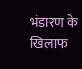भंडारण के खिलाफ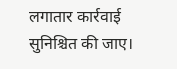लगातार कार्रवाई सुनिश्चित की जाए।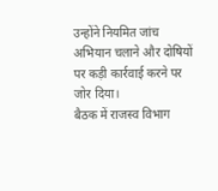उन्होंने नियमित जांच अभियान चलाने और दोषियों पर कड़ी कार्रवाई करने पर जोर दिया।
बैठक में राजस्व विभाग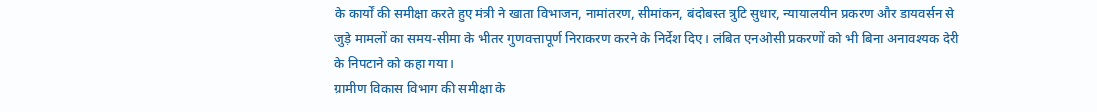के कार्यों की समीक्षा करते हुए मंत्री ने खाता विभाजन, नामांतरण, सीमांकन, बंदोबस्त त्रुटि सुधार, न्यायालयीन प्रकरण और डायवर्सन से जुड़े मामलों का समय-सीमा के भीतर गुणवत्तापूर्ण निराकरण करने के निर्देश दिए। लंबित एनओसी प्रकरणों को भी बिना अनावश्यक देरी के निपटाने को कहा गया।
ग्रामीण विकास विभाग की समीक्षा के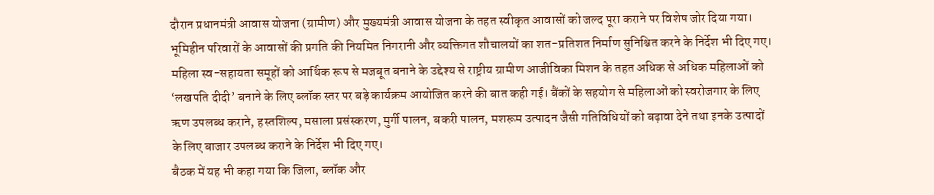दौरान प्रधानमंत्री आवास योजना (ग्रामीण) और मुख्यमंत्री आवास योजना के तहत स्वीकृत आवासों को जल्द पूरा कराने पर विशेष जोर दिया गया। भूमिहीन परिवारों के आवासों की प्रगति की नियमित निगरानी और व्यक्तिगत शौचालयों का शत-प्रतिशत निर्माण सुनिश्चित करने के निर्देश भी दिए गए।
महिला स्व-सहायता समूहों को आर्थिक रूप से मजबूत बनाने के उद्देश्य से राष्ट्रीय ग्रामीण आजीविका मिशन के तहत अधिक से अधिक महिलाओं को ‘लखपति दीदी’ बनाने के लिए ब्लॉक स्तर पर बड़े कार्यक्रम आयोजित करने की बात कही गई। बैंकों के सहयोग से महिलाओं को स्वरोजगार के लिए ऋण उपलब्ध कराने, हस्तशिल्प, मसाला प्रसंस्करण, मुर्गी पालन, बकरी पालन, मशरूम उत्पादन जैसी गतिविधियों को बढ़ावा देने तथा इनके उत्पादों के लिए बाजार उपलब्ध कराने के निर्देश भी दिए गए।
बैठक में यह भी कहा गया कि जिला, ब्लॉक और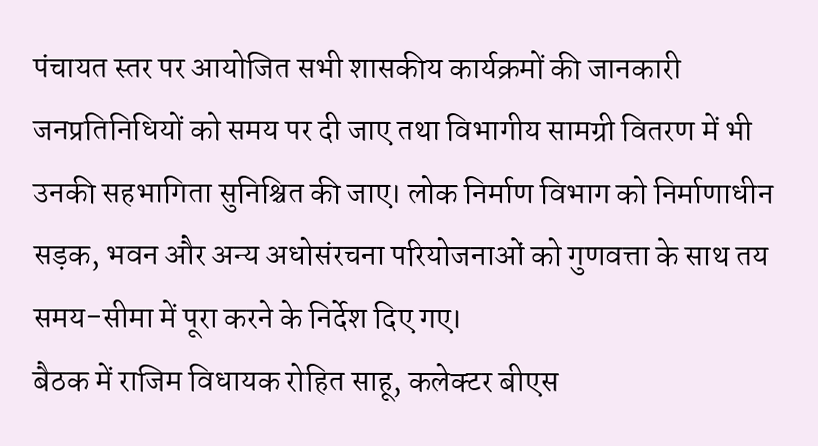पंचायत स्तर पर आयोजित सभी शासकीय कार्यक्रमों की जानकारी जनप्रतिनिधियों को समय पर दी जाए तथा विभागीय सामग्री वितरण में भी उनकी सहभागिता सुनिश्चित की जाए। लोक निर्माण विभाग को निर्माणाधीन सड़क, भवन और अन्य अधोसंरचना परियोजनाओं को गुणवत्ता के साथ तय समय-सीमा में पूरा करने के निर्देश दिए गए।
बैठक में राजिम विधायक रोहित साहू, कलेक्टर बीएस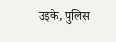उइके, पुलिस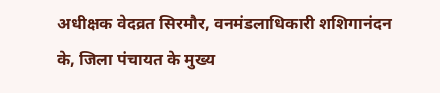अधीक्षक वेदव्रत सिरमौर, वनमंडलाधिकारी शशिगानंदन के, जिला पंचायत के मुख्य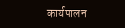कार्यपालन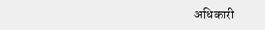अधिकारी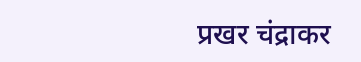प्रखर चंद्राकर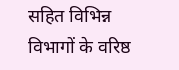सहित विभिन्न विभागों के वरिष्ठ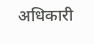अधिकारी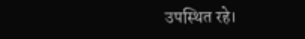उपस्थित रहे।